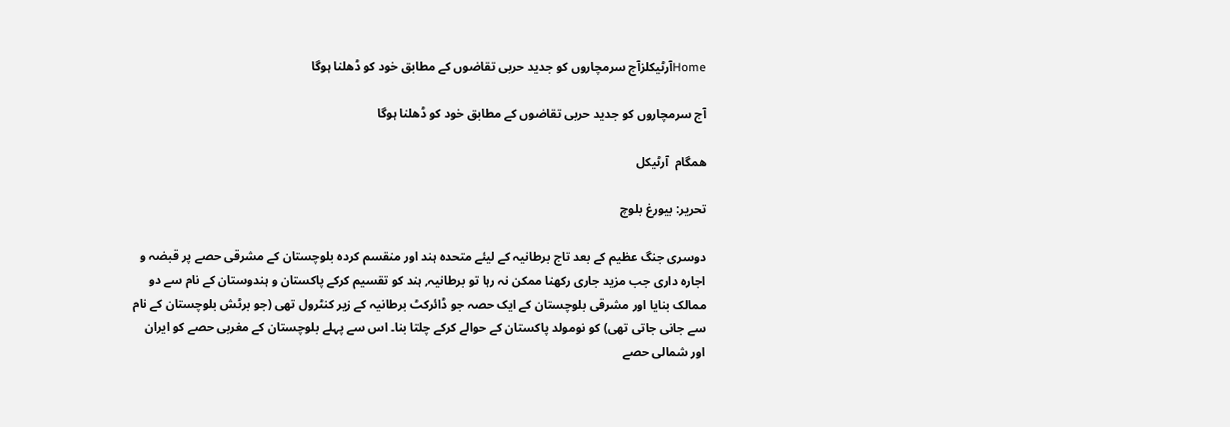Homeآرٹیکلزآج سرمچاروں کو جدید حربی تقاضوں کے مطابق خود کو ڈھلنا ہوگا

آج سرمچاروں کو جدید حربی تقاضوں کے مطابق خود کو ڈھلنا ہوگا

ھمگام  آرٹیکل

تحریر: بیورغ بلوچ

دوسری جنگ عظیم کے بعد تاج برطانیہ کے لیئے متحدہ ہند اور منقسم کردہ بلوچستان کے مشرقی حصے پر قبضہ و اجارہ داری جب مزید جاری رکھنا ممکن نہ رہا تو برطانیہ, ہند کو تقسیم کرکے پاکستان و ہندوستان کے نام سے دو ممالک بنایا اور مشرقی بلوچستان کے ایک حصہ جو ڈائرکٹ برطانیہ کے زیر کنٹرول تھی (جو برٹش بلوچستان کے نام سے جانی جاتی تھی) کو نومولد پاکستان کے حوالے کرکے چلتا بنا۔ اس سے پہلے بلوچستان کے مغربی حصے کو ایران اور شمالی حصے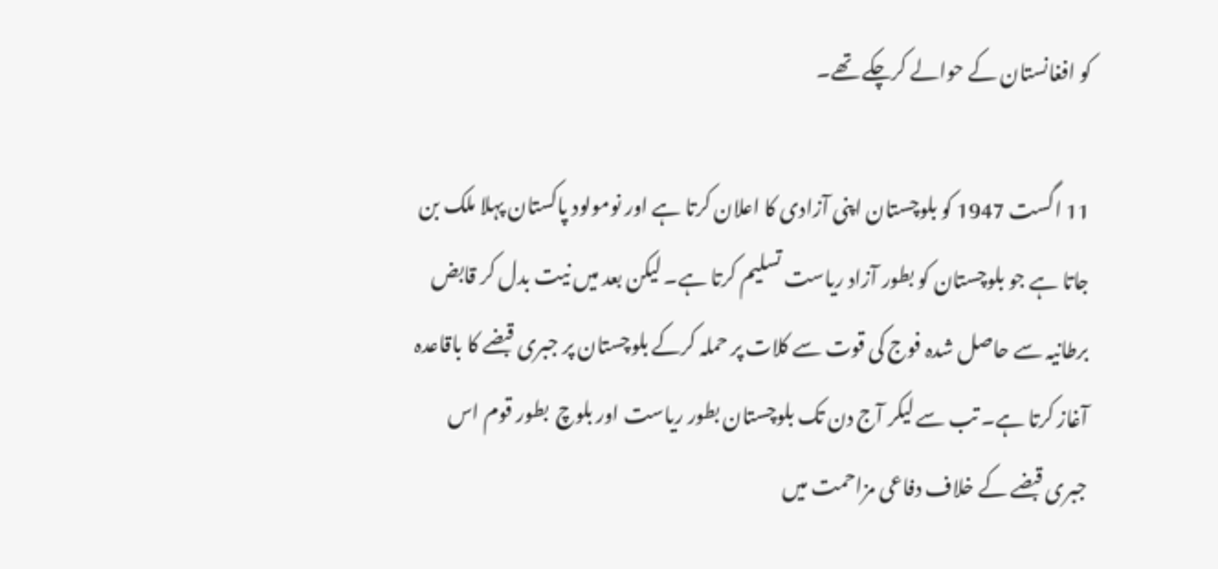کو افغانستان کے حوالے کرچکے تھے۔

11 اگست 1947 کو بلوچستان اپنی آزادی کا اعلان کرتا ہے اور نومولود پاکستان پہلا ملک بن جاتا ہے جو بلوچستان کو بطور آزاد ریاست تسلیم کرتا ہے۔ لیکن بعد میں نیت بدل کر قابض برطانیہ سے حاصل شدہ فوج کی قوت سے کلات پر حملہ کرکے بلوچستان پر جبری قبضے کا باقاعدہ آغاز کرتا ہے۔ تب سے لیکر آج دن تک بلوچستان بطور ریاست اور بلوچ  بطور قوم اس جبری قبضے کے خلاف دفاعی مزاحمت میں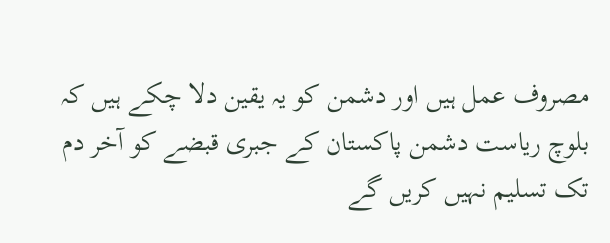مصروف عمل ہیں اور دشمن کو یہ یقین دلا چکے ہیں کہ بلوچ ریاست دشمن پاکستان کے جبری قبضے کو آخر دم تک تسلیم نہیں کریں گے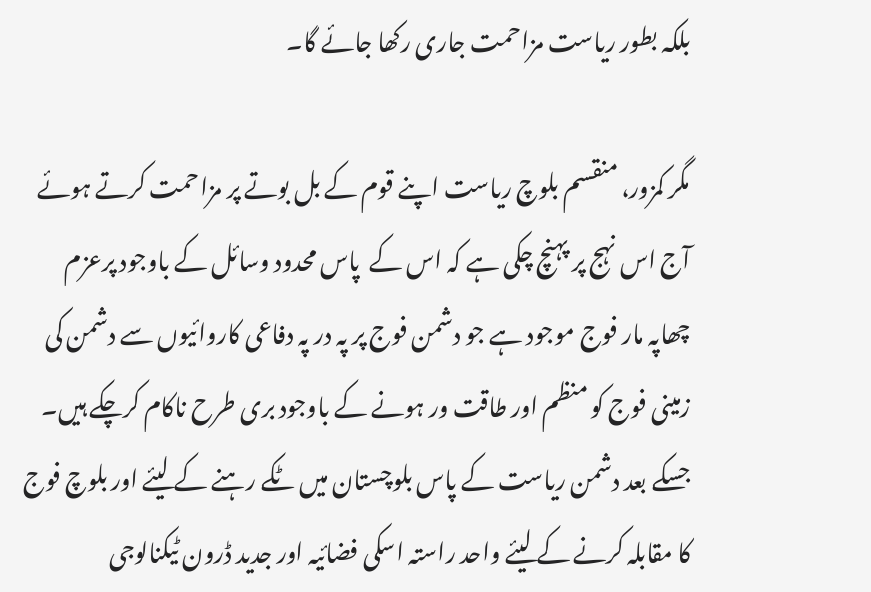بلکہ بطور ریاست مزاحمت جاری رکھا جائے گا۔

مگر کمزور، منقسم بلوچ ریاست اپنے قوم کے بل بوتے پر مزاحمت کرتے ہوئے آج اس نہج پر پہنچ چکی ہے کہ اس کے  پاس محدود وسائل کے باوجود پرعزم چھاپہ مار فوج موجود ہے جو دشمن فوج پر پہ در پہ دفاعی کاروائیوں سے دشمن کی زمینی فوج کو منظم اور طاقت ور ہونے کے باوجود بری طرح ناکام کرچکے ہیں۔ جسکے بعد دشمن ریاست کے پاس بلوچستان میں ٹکے رہنے کے لیئے اور بلوچ فوج کا مقابلہ کرنے کے لیئے واحد راستہ اسکی فضائیہ اور جدید ڈرون ٹیکنالوجی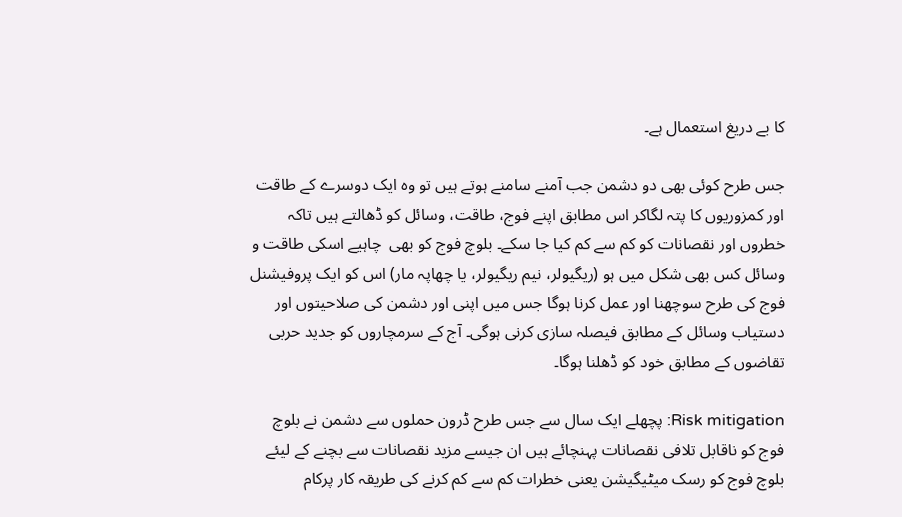کا بے دریغ استعمال ہے۔

جس طرح کوئی بھی دو دشمن جب آمنے سامنے ہوتے ہیں تو وہ ایک دوسرے کے طاقت اور کمزوریوں کا پتہ لگاکر اس مطابق اپنے فوج، طاقت، وسائل کو ڈھالتے ہیں تاکہ خطروں اور نقصانات کو کم سے کم کیا جا سکے۔ بلوچ فوج کو بھی  چاہیے اسکی طاقت و وسائل کس بھی شکل میں ہو (ریگیولر، نیم ریگیولر، یا چھاپہ مار) اس کو ایک پروفیشنل فوج کی طرح سوچھنا اور عمل کرنا ہوگا جس میں اپنی اور دشمن کی صلاحیتوں اور دستیاب وسائل کے مطابق فیصلہ سازی کرنی ہوگی۔ آج کے سرمچاروں کو جدید حربی تقاضوں کے مطابق خود کو ڈھلنا ہوگا۔

Risk mitigation: پچھلے ایک سال سے جس طرح ڈرون حملوں سے دشمن نے بلوچ فوج کو ناقابل تلافی نقصانات پہنچائے ہیں ان جیسے مزید نقصانات سے بچنے کے لیئے بلوچ فوج کو رسک میٹیگیشن یعنی خطرات کم سے کم کرنے کی طریقہ کار پرکام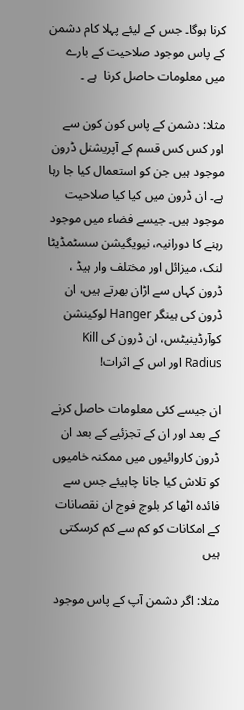کرنا ہوگا۔ جس کے لیئے پہلا کام دشمن کے پاس موجود صلاحیت کے بارے میں معلومات حاصل کرنا  ہے ۔

مثلا: دشمن کے پاس کون کون سے اور کس کس قسم کے آپریشنل ڈرون موجود ہیں جن کو استعمال کیا جا رہا ہے۔ ان ڈرون میں کیا کیا صلاحیت موجود ہیں۔ جیسے فضاء میں موجود رہنے کا دورانیہ، نیویگیشن سسٹمڈیٹا لنک، میزائل اور مختلف وار ہیڈ ، ڈرون کہاں سے اڑان بھرتے ہیں، ان ڈرون کی ہینگر Hanger لوکینشن کوآرڈینیٹس، ان ڈرون کی Kill Radius اور اس کے اثرات!

ان جیسے کئی معلومات حاصل کرنے کے بعد اور ان کے تجزئیے کے بعد ان ڈرون کاروائیوں میں ممکنہ خامیوں کو تلاش کیا جانا چاہیئے جس سے فائدہ اٹھا کر بلوچ فوج ان نقصانات کے امکانات کو کم سے کم کرسکتی ہیں

مثلا: اگر دشمن آپ کے پاس موجود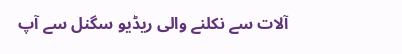آلات سے نکلنے والی ریڈیو سگنل سے آپ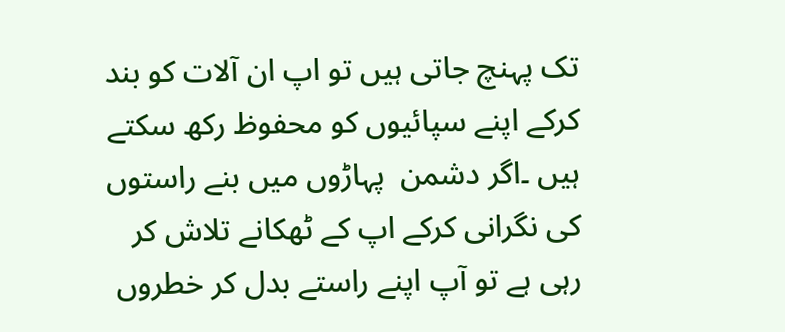تک پہنچ جاتی ہیں تو اپ ان آلات کو بند کرکے اپنے سپائیوں کو محفوظ رکھ سکتے ہیں ۔اگر دشمن  پہاڑوں میں بنے راستوں کی نگرانی کرکے اپ کے ٹھکانے تلاش کر رہی ہے تو آپ اپنے راستے بدل کر خطروں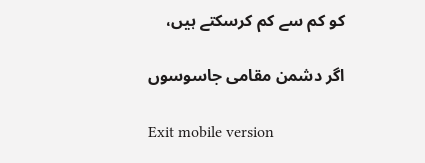کو کم سے کم کرسکتے ہیں،

اگر دشمن مقامی جاسوسوں

Exit mobile version